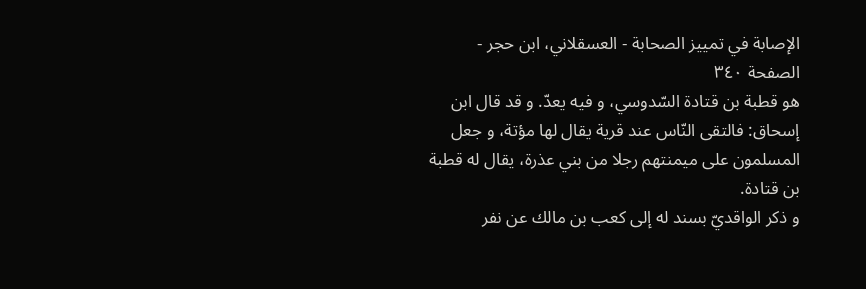الإصابة في تمييز الصحابة - العسقلاني، ابن حجر - الصفحة ٣٤٠
هو قطبة بن قتادة السّدوسي، و فيه يعدّ. و قد قال ابن إسحاق: فالتقى النّاس عند قرية يقال لها مؤتة، و جعل المسلمون على ميمنتهم رجلا من بني عذرة، يقال له قطبة بن قتادة.
و ذكر الواقديّ بسند له إلى كعب بن مالك عن نفر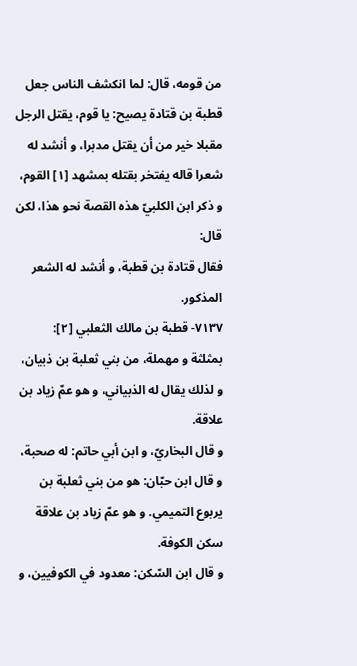من قومه، قال: لما انكشف الناس جعل قطبة بن قتادة يصيح: يا قوم، يقتل الرجل مقبلا خير من أن يقتل مدبرا، و أنشد له شعرا قاله يفتخر بقتله بمشهد [١] القوم، و ذكر ابن الكلبيّ هذه القصة نحو هذا، لكن قال:
فقال قتادة بن قطبة، و أنشد له الشعر المذكور.
٧١٣٧- قطبة بن مالك الثعلبي [٢]:
بمثلثة و مهملة، من بني ثعلبة بن ذبيان، و لذلك يقال له الذبياني، و هو عمّ زياد بن علاقة.
و قال البخاريّ، و ابن أبي حاتم: له صحبة، و قال ابن حبّان: هو من بني ثعلبة بن يربوع التميمي. و هو عمّ زياد بن علاقة سكن الكوفة.
و قال ابن السّكن: معدود في الكوفيين، و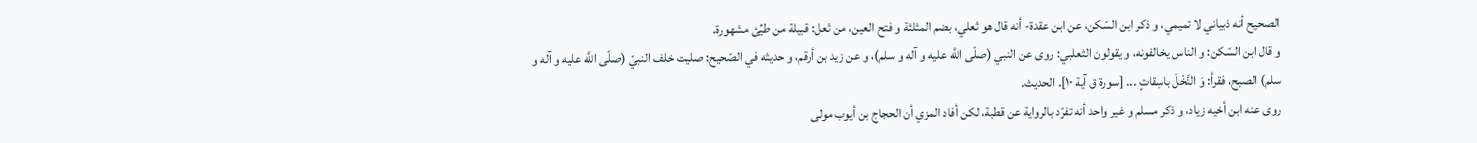الصحيح أنه ذبياني لا تميمي، و ذكر ابن السّكن، عن ابن عقدة- أنه قال هو ثعلي، بضم المثلثة و فتح العين، من ثعل: قبيلة من طيِّئ مشهورة.
و قال ابن السّكن: و الناس يخالفونه، و يقولون الثعلبي: روى عن النبي (صلّى اللَّه عليه و آله و سلم)، و عن زيد بن أرقم، و حديثه في الصّحيح: صليت خلف النبيّ (صلّى اللَّه عليه و آله و سلم) الصبح، فقرأ: وَ النَّخْلَ باسِقاتٍ ... [سورة ق آية ١٠]. الحديث.
روى عنه ابن أخيه زياد، و ذكر مسلم و غير واحد أنه تفرّد بالرواية عن قطبة، لكن أفاد المزي أن الحجاج بن أيوب مولى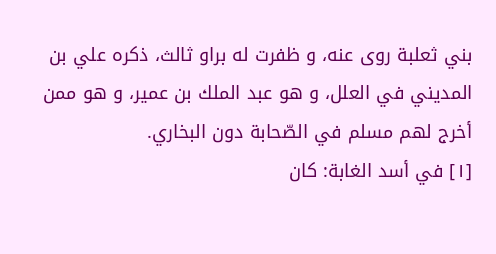بني ثعلبة روى عنه، و ظفرت له براو ثالث، ذكره علي بن المديني في العلل، و هو عبد الملك بن عمير، و هو ممن أخرج لهم مسلم في الصّحابة دون البخاري.
[١] في أسد الغابة: كان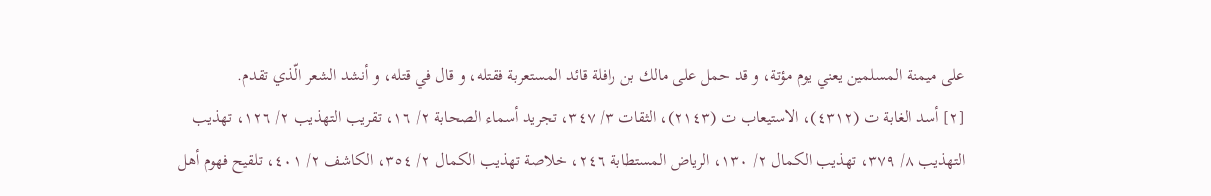على ميمنة المسلمين يعني يوم مؤتة، و قد حمل على مالك بن رافلة قائد المستعربة فقتله، و قال في قتله، و أنشد الشعر الّذي تقدم.
[٢] أسد الغابة ت (٤٣١٢)، الاستيعاب ت (٢١٤٣)، الثقات ٣/ ٣٤٧، تجريد أسماء الصحابة ٢/ ١٦، تقريب التهذيب ٢/ ١٢٦، تهذيب التهذيب ٨/ ٣٧٩، تهذيب الكمال ٢/ ١٣٠، الرياض المستطابة ٢٤٦، خلاصة تهذيب الكمال ٢/ ٣٥٤، الكاشف ٢/ ٤٠١، تلقيح فهوم أهل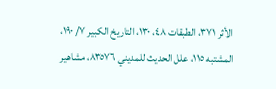الأثر ٣٧١، الطبقات ٤٨، ١٣٠، التاريخ الكبير ٧/ ١٩٠، المشتبه ١١٥، علل الحديث للمديني ٨٣٥٧٦، مشاهير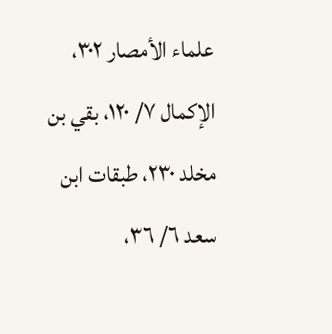علماء الأمصار ٣٠٢، الإكمال ٧/ ١٢٠، بقي بن مخلد ٢٣٠، طبقات ابن سعد ٦/ ٣٦،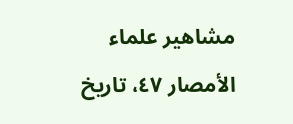مشاهير علماء الأمصار ٤٧، تاريخ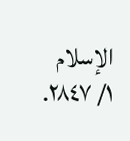الإسلام ١/ ٢٨٤٧.